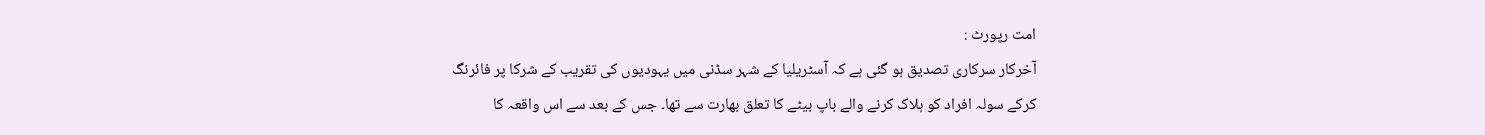امت رپورٹ :
آخرکار سرکاری تصدیق ہو گئی ہے کہ آسٹریلیا کے شہر سڈنی میں یہودیوں کی تقریب کے شرکا پر فائرنگ کرکے سولہ افراد کو ہلاک کرنے والے باپ بیٹے کا تعلق بھارت سے تھا۔ جس کے بعد سے اس واقعہ کا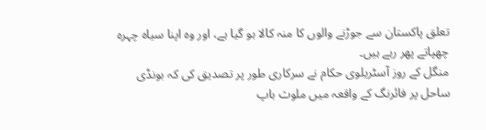تعلق پاکستان سے جوڑنے والوں کا منہ کالا ہو گیا ہے، اور وہ اپنا سیاہ چہرہ چھپاتے پھر رہے ہیں۔
منگل کے روز آسٹریلوی حکام نے سرکاری طور پر تصدیق کی کہ بونڈی ساحل پر فائرنگ کے واقعہ میں ملوث باپ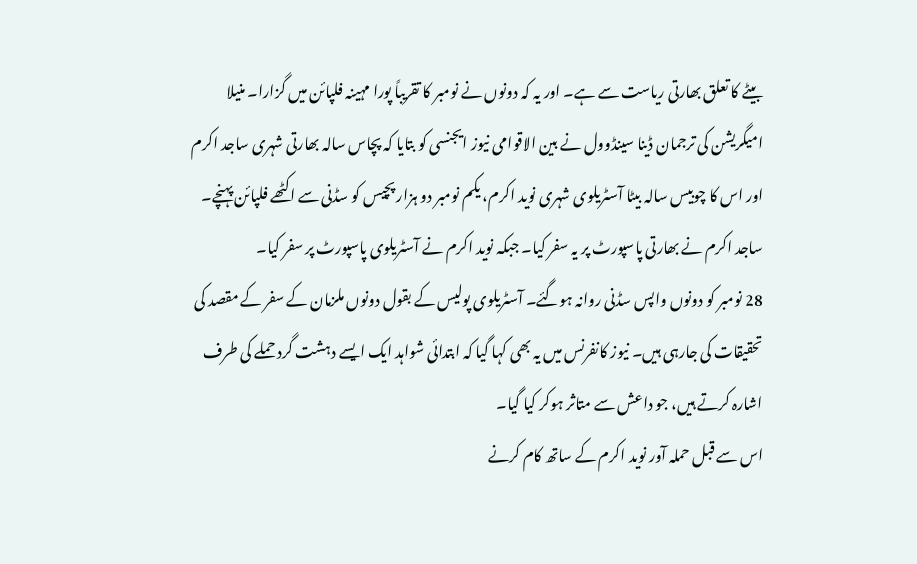بیٹے کا تعلق بھارتی ریاست سے ہے۔ اور یہ کہ دونوں نے نومبر کا تقریباً پورا مہینہ فلپائن میں گزارا۔ منیلا امیگریشن کی ترجمان ڈینا سینڈوول نے بین الاقوامی نیوز ایجنسی کو بتایا کہ پچاس سالہ بھارتی شہری ساجد اکرم اور اس کا چوبیس سالہ بیٹا آسٹریلوی شہری نوید اکرم، یکم نومبر دو ہزار پچیس کو سڈنی سے اکٹھے فلپائن پہنچے۔ ساجد اکرم نے بھارتی پاسپورٹ پر یہ سفر کیا۔ جبکہ نوید اکرم نے آسٹریلوی پاسپورٹ پر سفر کیا۔
28 نومبر کو دونوں واپس سڈنی روانہ ہوگئے۔ آسٹریلوی پولیس کے بقول دونوں ملزمان کے سفر کے مقصد کی تحقیقات کی جارہی ہیں۔ نیوز کانفرنس میں یہ بھی کہا گیا کہ ابتدائی شواہد ایک ایسے دہشت گرد حملے کی طرف اشارہ کرتے ہیں، جو داعش سے متاثر ہوکر کیا گیا۔
اس سے قبل حملہ آور نوید اکرم کے ساتھ کام کرنے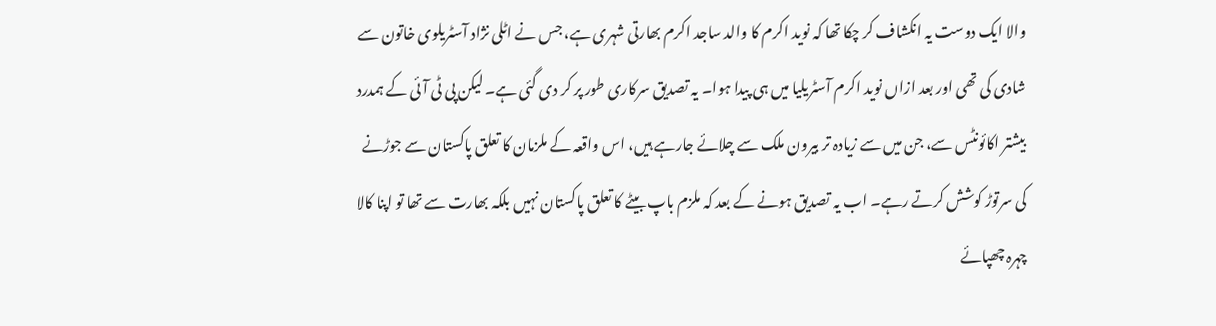والا ایک دوست یہ انکشاف کر چکا تھا کہ نوید اکرم کا والد ساجد اکرم بھارتی شہری ہے، جس نے اٹلی نژاد آسٹریلوی خاتون سے شادی کی تھی اور بعد ازاں نوید اکرم آسٹریلیا میں ہی پیدا ہوا۔ یہ تصدیق سرکاری طور پر کر دی گئی ہے۔ لیکن پی ٹی آئی کے ہمدرد بیشتر اکائونٹس سے، جن میں سے زیادہ تر بیرون ملک سے چلائے جارہے ہیں، اس واقعہ کے ملزمان کا تعلق پاکستان سے جوڑنے کی سرتوڑ کوشش کرتے رہے۔ اب یہ تصدیق ہونے کے بعد کہ ملزم باپ بیٹے کا تعلق پاکستان نہیں بلکہ بھارت سے تھا تو اپنا کالا چہرہ چھپائے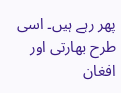پھر رہے ہیں۔ اسی طرح بھارتی اور افغان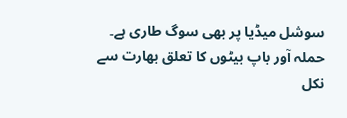سوشل میڈیا پر بھی سوگ طاری ہے۔
حملہ آور باپ بیٹوں کا تعلق بھارت سے نکل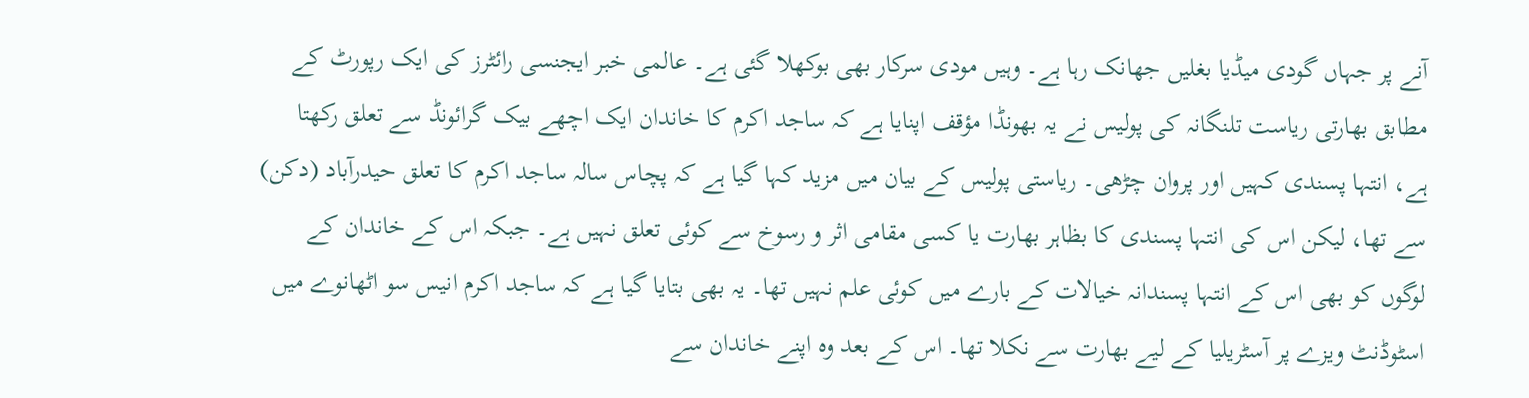آنے پر جہاں گودی میڈیا بغلیں جھانک رہا ہے۔ وہیں مودی سرکار بھی بوکھلا گئی ہے۔ عالمی خبر ایجنسی رائٹرز کی ایک رپورٹ کے مطابق بھارتی ریاست تلنگانہ کی پولیس نے یہ بھونڈا مؤقف اپنایا ہے کہ ساجد اکرم کا خاندان ایک اچھے بیک گرائونڈ سے تعلق رکھتا ہے، انتہا پسندی کہیں اور پروان چڑھی۔ ریاستی پولیس کے بیان میں مزید کہا گیا ہے کہ پچاس سالہ ساجد اکرم کا تعلق حیدرآباد (دکن) سے تھا، لیکن اس کی انتہا پسندی کا بظاہر بھارت یا کسی مقامی اثر و رسوخ سے کوئی تعلق نہیں ہے۔ جبکہ اس کے خاندان کے لوگوں کو بھی اس کے انتہا پسندانہ خیالات کے بارے میں کوئی علم نہیں تھا۔ یہ بھی بتایا گیا ہے کہ ساجد اکرم انیس سو اٹھانوے میں اسٹوڈنٹ ویزے پر آسٹریلیا کے لیے بھارت سے نکلا تھا۔ اس کے بعد وہ اپنے خاندان سے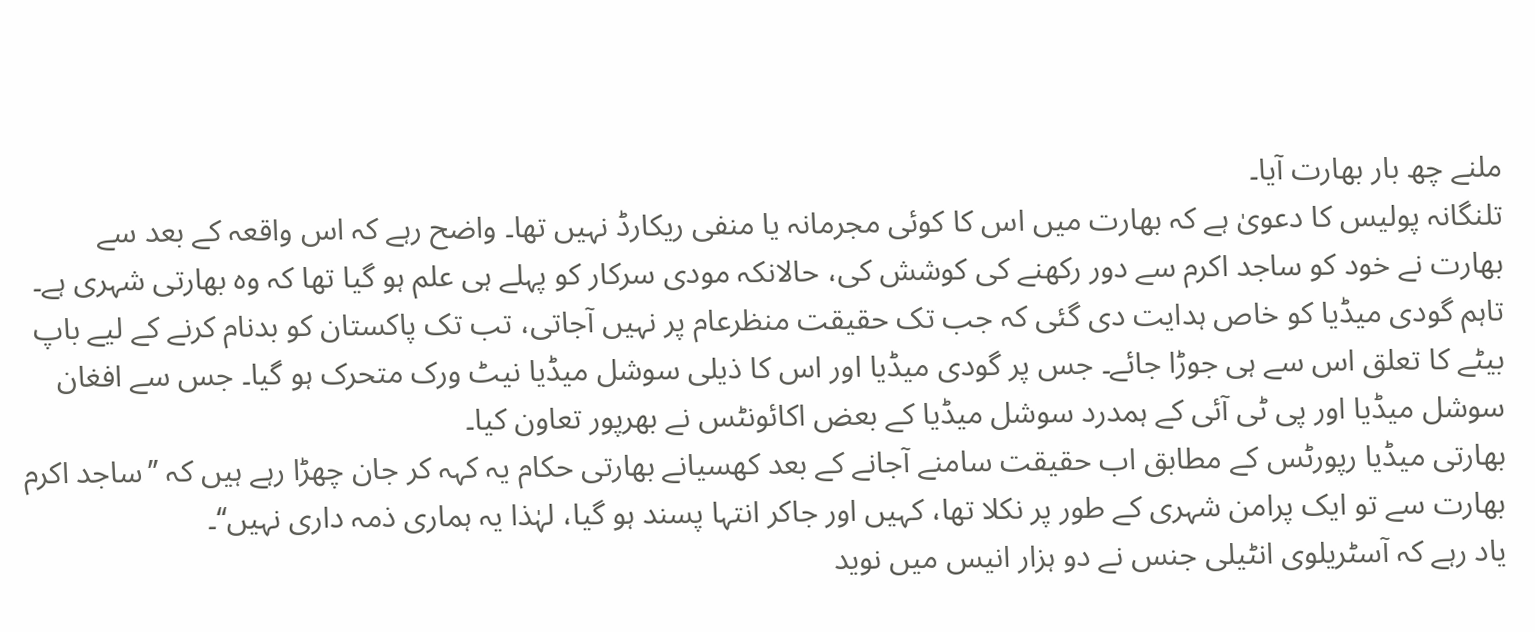ملنے چھ بار بھارت آیا۔
تلنگانہ پولیس کا دعویٰ ہے کہ بھارت میں اس کا کوئی مجرمانہ یا منفی ریکارڈ نہیں تھا۔ واضح رہے کہ اس واقعہ کے بعد سے بھارت نے خود کو ساجد اکرم سے دور رکھنے کی کوشش کی، حالانکہ مودی سرکار کو پہلے ہی علم ہو گیا تھا کہ وہ بھارتی شہری ہے۔ تاہم گودی میڈیا کو خاص ہدایت دی گئی کہ جب تک حقیقت منظرعام پر نہیں آجاتی، تب تک پاکستان کو بدنام کرنے کے لیے باپ بیٹے کا تعلق اس سے ہی جوڑا جائے۔ جس پر گودی میڈیا اور اس کا ذیلی سوشل میڈیا نیٹ ورک متحرک ہو گیا۔ جس سے افغان سوشل میڈیا اور پی ٹی آئی کے ہمدرد سوشل میڈیا کے بعض اکائونٹس نے بھرپور تعاون کیا۔
بھارتی میڈیا رپورٹس کے مطابق اب حقیقت سامنے آجانے کے بعد کھسیانے بھارتی حکام یہ کہہ کر جان چھڑا رہے ہیں کہ ’’ساجد اکرم بھارت سے تو ایک پرامن شہری کے طور پر نکلا تھا، کہیں اور جاکر انتہا پسند ہو گیا، لہٰذا یہ ہماری ذمہ داری نہیں‘‘۔
یاد رہے کہ آسٹریلوی انٹیلی جنس نے دو ہزار انیس میں نوید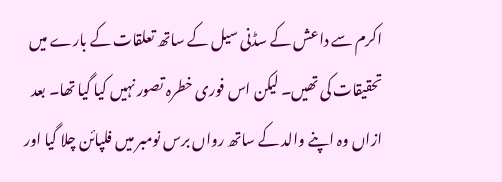اکرم سے داعش کے سڈنی سیل کے ساتھ تعلقات کے بارے میں تحقیقات کی تھیں۔ لیکن اس فوری خطرہ تصور نہیں کیا گیا تھا۔ بعد ازاں وہ اپنے والد کے ساتھ رواں برس نومبر میں فلپائن چلا گیا اور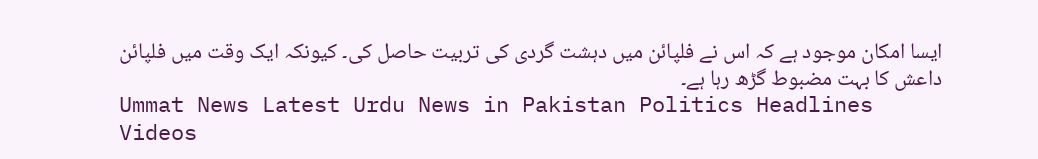ایسا امکان موجود ہے کہ اس نے فلپائن میں دہشت گردی کی تربیت حاصل کی۔ کیونکہ ایک وقت میں فلپائن داعش کا بہت مضبوط گڑھ رہا ہے۔
Ummat News Latest Urdu News in Pakistan Politics Headlines Videos